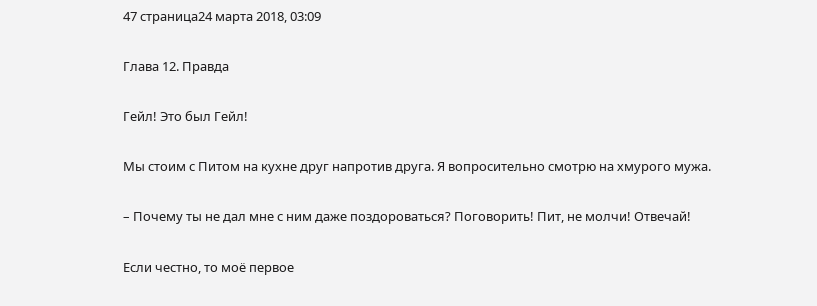47 страница24 марта 2018, 03:09

Глава 12. Правда

Гейл! Это был Гейл!

Мы стоим с Питом на кухне друг напротив друга. Я вопросительно смотрю на хмурого мужа.

– Почему ты не дал мне с ним даже поздороваться? Поговорить! Пит, не молчи! Отвечай!

Если честно, то моё первое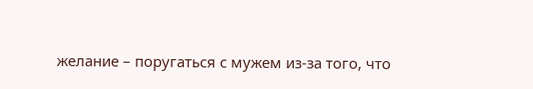желание – поругаться с мужем из-за того, что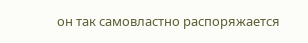он так самовластно распоряжается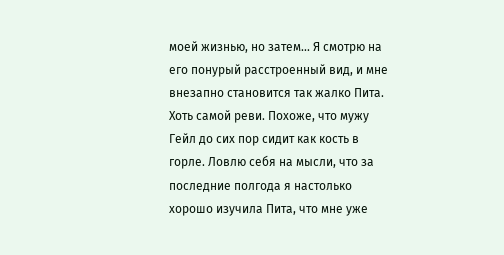моей жизнью, но затем... Я смотрю на его понурый расстроенный вид, и мне внезапно становится так жалко Пита. Хоть самой реви. Похоже, что мужу Гейл до сих пор сидит как кость в горле. Ловлю себя на мысли, что за последние полгода я настолько хорошо изучила Пита, что мне уже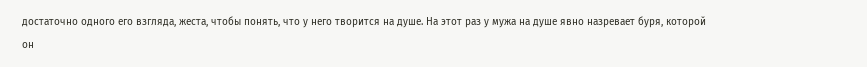достаточно одного его взгляда, жеста, чтобы понять, что у него творится на душе. На этот раз у мужа на душе явно назревает буря, которой он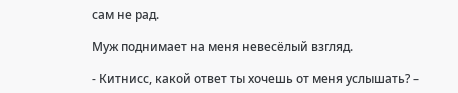сам не рад.

Муж поднимает на меня невесёлый взгляд.

- Китнисс, какой ответ ты хочешь от меня услышать? –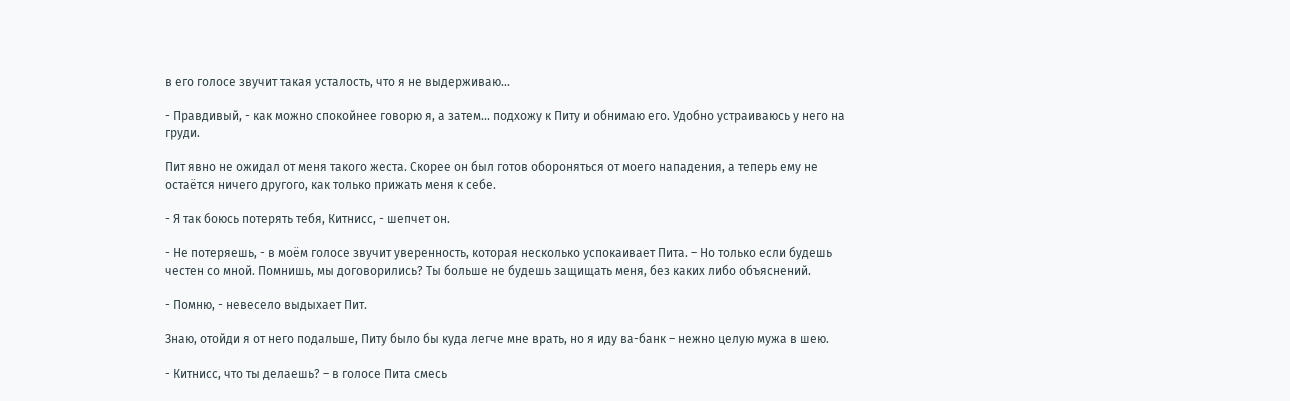в его голосе звучит такая усталость, что я не выдерживаю...

- Правдивый, - как можно спокойнее говорю я, а затем... подхожу к Питу и обнимаю его. Удобно устраиваюсь у него на груди.

Пит явно не ожидал от меня такого жеста. Скорее он был готов обороняться от моего нападения, а теперь ему не остаётся ничего другого, как только прижать меня к себе.

- Я так боюсь потерять тебя, Китнисс, - шепчет он.

- Не потеряешь, - в моём голосе звучит уверенность, которая несколько успокаивает Пита. – Но только если будешь честен со мной. Помнишь, мы договорились? Ты больше не будешь защищать меня, без каких либо объяснений.

- Помню, - невесело выдыхает Пит.

Знаю, отойди я от него подальше, Питу было бы куда легче мне врать, но я иду ва-банк – нежно целую мужа в шею.

- Китнисс, что ты делаешь? – в голосе Пита смесь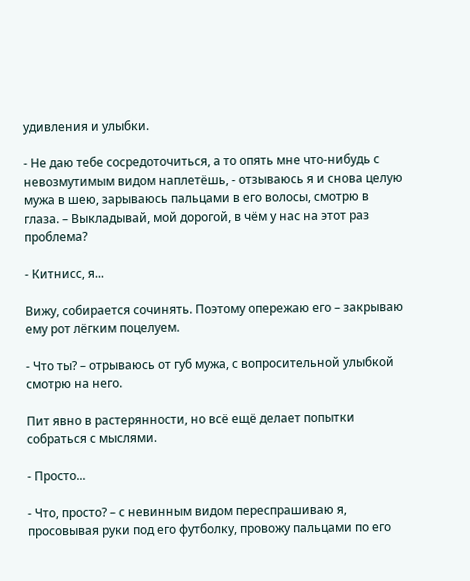удивления и улыбки.

- Не даю тебе сосредоточиться, а то опять мне что-нибудь с невозмутимым видом наплетёшь, - отзываюсь я и снова целую мужа в шею, зарываюсь пальцами в его волосы, смотрю в глаза. – Выкладывай, мой дорогой, в чём у нас на этот раз проблема?

- Китнисс, я...

Вижу, собирается сочинять. Поэтому опережаю его – закрываю ему рот лёгким поцелуем.

- Что ты? – отрываюсь от губ мужа, с вопросительной улыбкой смотрю на него.

Пит явно в растерянности, но всё ещё делает попытки собраться с мыслями.

- Просто...

- Что, просто? – с невинным видом переспрашиваю я, просовывая руки под его футболку, провожу пальцами по его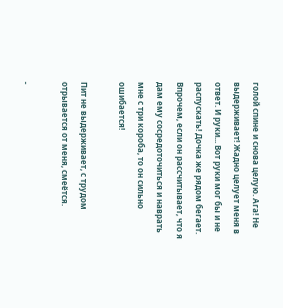голой спине и снова целую. Ага! Не выдерживает! Жадно целует меня в ответ. И руки... Вот руки мог бы и не распускать! Дочка же рядом бегает. Впрочем, если он рассчитывает, что я дам ему сосредоточиться и наврать мне с три короба, то он сильно ошибается!

Пит не выдерживает, с трудом отрывается от меня, смеётся.

-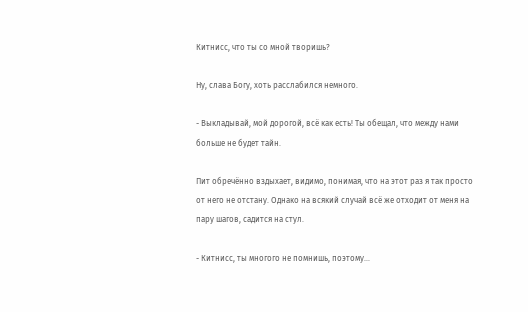Китнисс, что ты со мной творишь?

Ну, слава Богу, хоть расслабился немного.

- Выкладывай, мой дорогой, всё как есть! Ты обещал, что между нами больше не будет тайн.

Пит обречённо вздыхает, видимо, понимая, что на этот раз я так просто от него не отстану. Однако на всякий случай всё же отходит от меня на пару шагов, садится на стул.

- Китнисс, ты многого не помнишь, поэтому...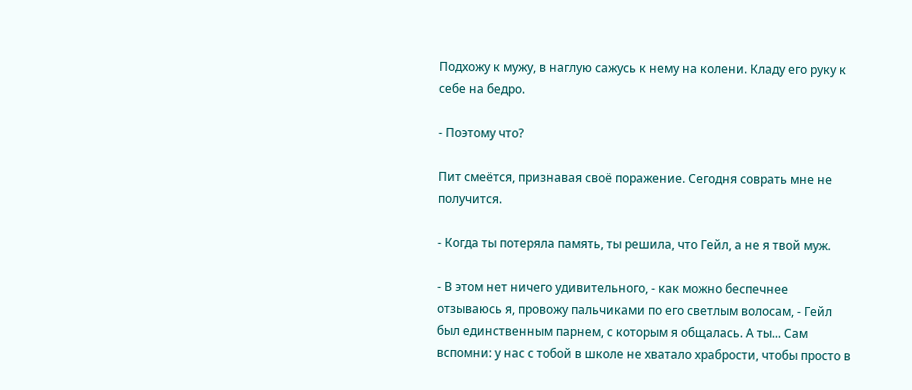Подхожу к мужу, в наглую сажусь к нему на колени. Кладу его руку к себе на бедро.

- Поэтому что?

Пит смеётся, признавая своё поражение. Сегодня соврать мне не получится.

- Когда ты потеряла память, ты решила, что Гейл, а не я твой муж.

- В этом нет ничего удивительного, - как можно беспечнее отзываюсь я, провожу пальчиками по его светлым волосам, - Гейл был единственным парнем, с которым я общалась. А ты... Сам вспомни: у нас с тобой в школе не хватало храбрости, чтобы просто в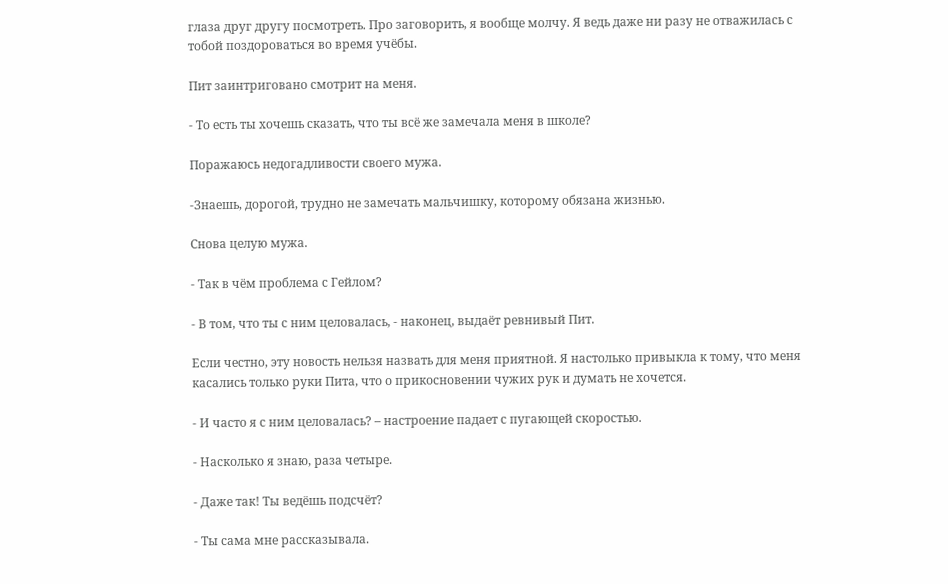глаза друг другу посмотреть. Про заговорить, я вообще молчу. Я ведь даже ни разу не отважилась с тобой поздороваться во время учёбы.

Пит заинтриговано смотрит на меня.

- То есть ты хочешь сказать, что ты всё же замечала меня в школе?

Поражаюсь недогадливости своего мужа.

-Знаешь, дорогой, трудно не замечать мальчишку, которому обязана жизнью.

Снова целую мужа.

- Так в чём проблема с Гейлом?

- В том, что ты с ним целовалась, - наконец, выдаёт ревнивый Пит.

Если честно, эту новость нельзя назвать для меня приятной. Я настолько привыкла к тому, что меня касались только руки Пита, что о прикосновении чужих рук и думать не хочется.

- И часто я с ним целовалась? – настроение падает с пугающей скоростью.

- Насколько я знаю, раза четыре.

- Даже так! Ты ведёшь подсчёт?

- Ты сама мне рассказывала.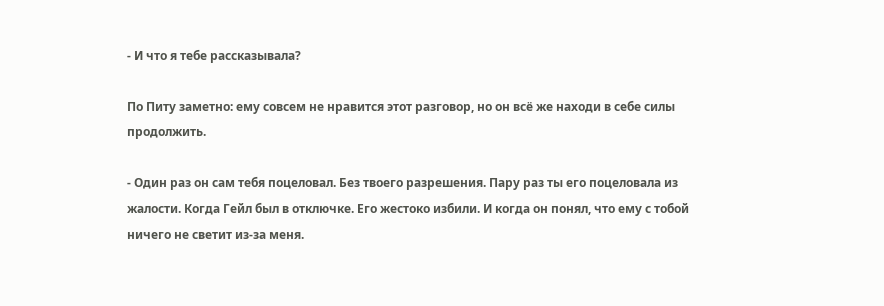- И что я тебе рассказывала?

По Питу заметно: ему совсем не нравится этот разговор, но он всё же находи в себе силы продолжить.

- Один раз он сам тебя поцеловал. Без твоего разрешения. Пару раз ты его поцеловала из жалости. Когда Гейл был в отключке. Его жестоко избили. И когда он понял, что ему с тобой ничего не светит из-за меня.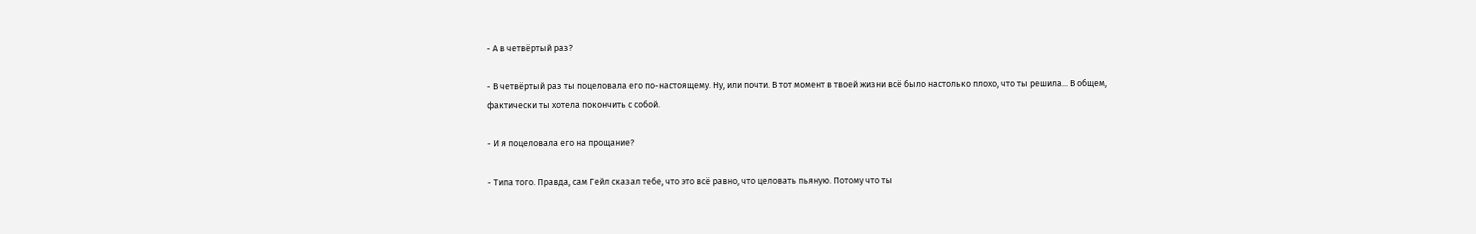- А в четвёртый раз?

- В четвёртый раз ты поцеловала его по-настоящему. Ну, или почти. В тот момент в твоей жизни всё было настолько плохо, что ты решила... В общем, фактически ты хотела покончить с собой.

- И я поцеловала его на прощание?

- Типа того. Правда, сам Гейл сказал тебе, что это всё равно, что целовать пьяную. Потому что ты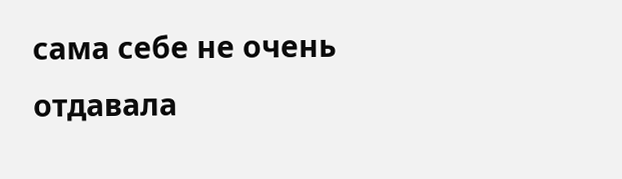сама себе не очень отдавала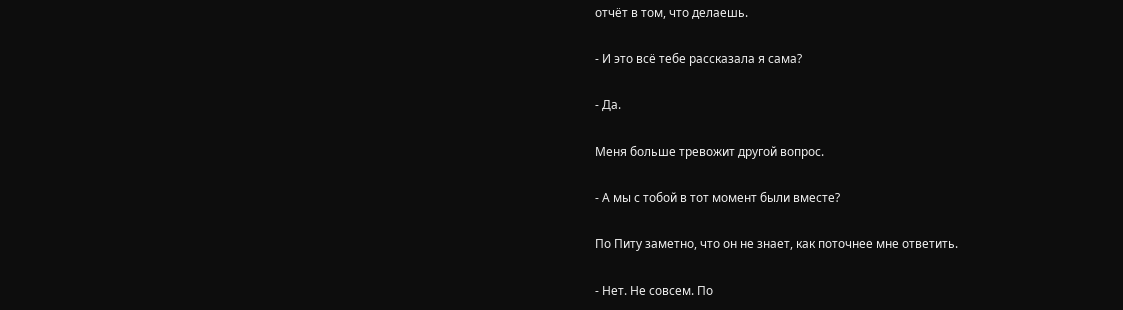отчёт в том, что делаешь.

- И это всё тебе рассказала я сама?

- Да.

Меня больше тревожит другой вопрос.

- А мы с тобой в тот момент были вместе?

По Питу заметно, что он не знает, как поточнее мне ответить.

- Нет. Не совсем. По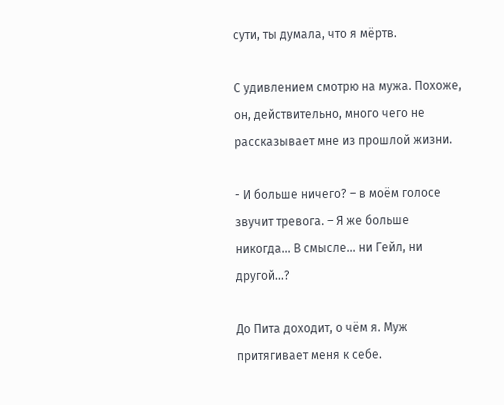сути, ты думала, что я мёртв.

С удивлением смотрю на мужа. Похоже, он, действительно, много чего не рассказывает мне из прошлой жизни.

- И больше ничего? – в моём голосе звучит тревога. – Я же больше никогда... В смысле... ни Гейл, ни другой...?

До Пита доходит, о чём я. Муж притягивает меня к себе.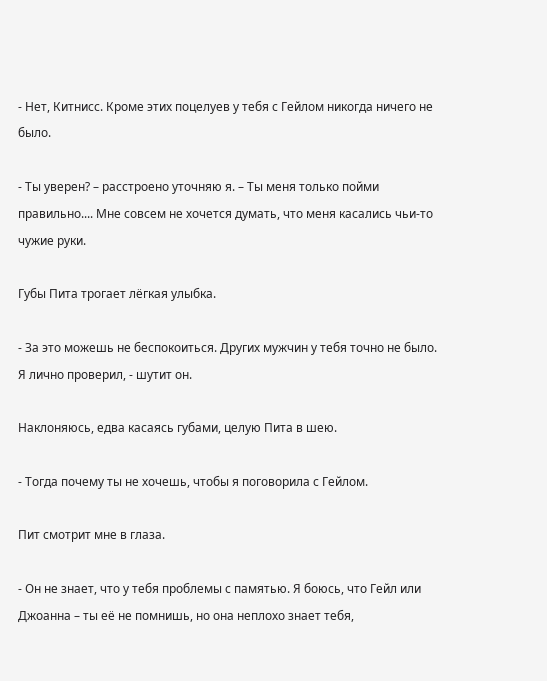- Нет, Китнисс. Кроме этих поцелуев у тебя с Гейлом никогда ничего не было.

- Ты уверен? – расстроено уточняю я. – Ты меня только пойми правильно.... Мне совсем не хочется думать, что меня касались чьи-то чужие руки.

Губы Пита трогает лёгкая улыбка.

- За это можешь не беспокоиться. Других мужчин у тебя точно не было. Я лично проверил, - шутит он.

Наклоняюсь, едва касаясь губами, целую Пита в шею.

- Тогда почему ты не хочешь, чтобы я поговорила с Гейлом.

Пит смотрит мне в глаза.

- Он не знает, что у тебя проблемы с памятью. Я боюсь, что Гейл или Джоанна – ты её не помнишь, но она неплохо знает тебя,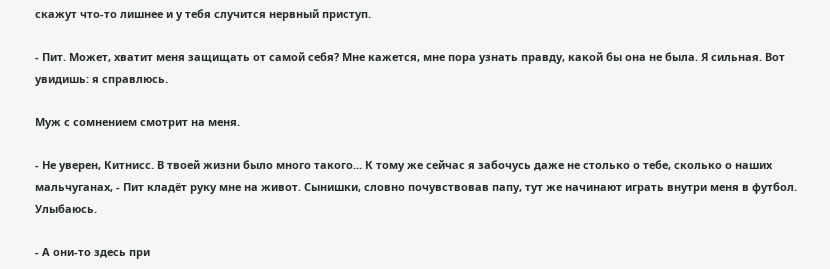скажут что-то лишнее и у тебя случится нервный приступ.

- Пит. Может, хватит меня защищать от самой себя? Мне кажется, мне пора узнать правду, какой бы она не была. Я сильная. Вот увидишь: я справлюсь.

Муж с сомнением смотрит на меня.

- Не уверен, Китнисс. В твоей жизни было много такого... К тому же сейчас я забочусь даже не столько о тебе, сколько о наших мальчуганах, - Пит кладёт руку мне на живот. Сынишки, словно почувствовав папу, тут же начинают играть внутри меня в футбол. Улыбаюсь.

- А они-то здесь при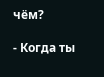чём?

- Когда ты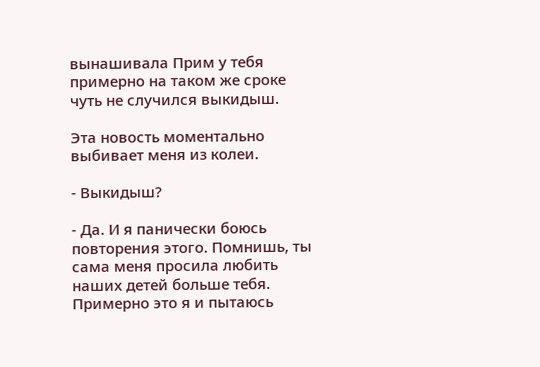вынашивала Прим у тебя примерно на таком же сроке чуть не случился выкидыш.

Эта новость моментально выбивает меня из колеи.

- Выкидыш?

- Да. И я панически боюсь повторения этого. Помнишь, ты сама меня просила любить наших детей больше тебя. Примерно это я и пытаюсь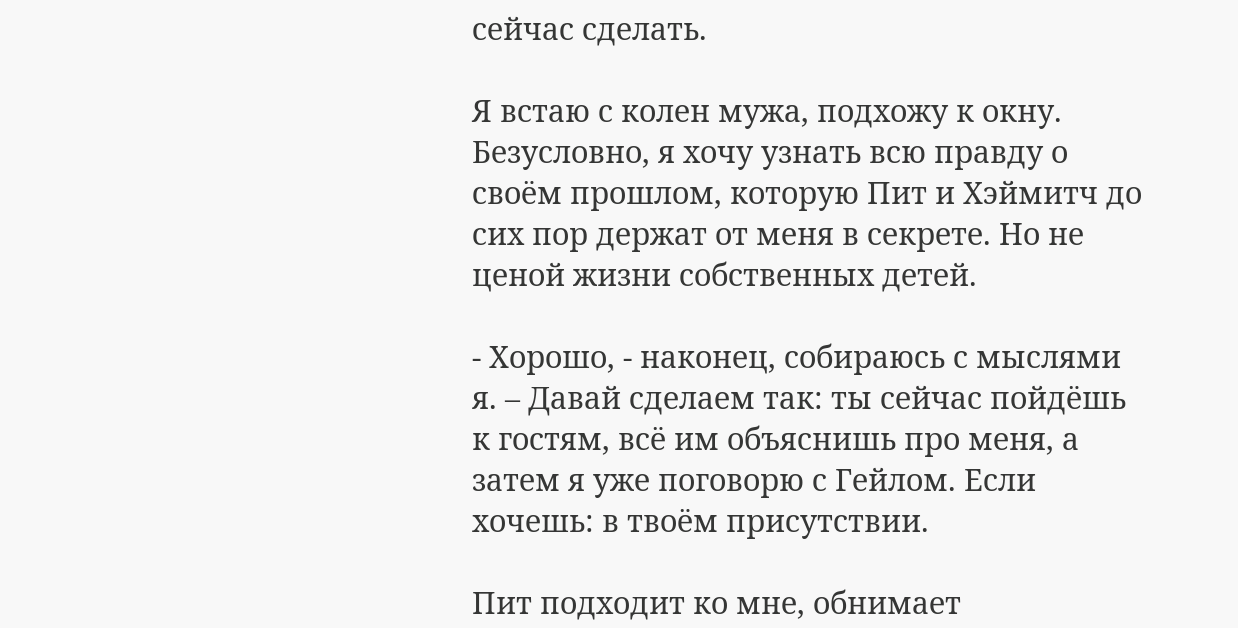сейчас сделать.

Я встаю с колен мужа, подхожу к окну. Безусловно, я хочу узнать всю правду о своём прошлом, которую Пит и Хэймитч до сих пор держат от меня в секрете. Но не ценой жизни собственных детей.

- Хорошо, - наконец, собираюсь с мыслями я. – Давай сделаем так: ты сейчас пойдёшь к гостям, всё им объяснишь про меня, а затем я уже поговорю с Гейлом. Если хочешь: в твоём присутствии.

Пит подходит ко мне, обнимает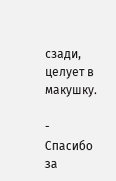сзади, целует в макушку.

- Спасибо за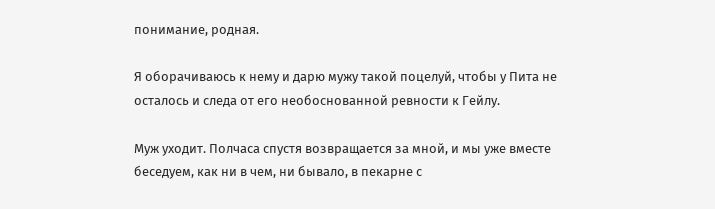понимание, родная.

Я оборачиваюсь к нему и дарю мужу такой поцелуй, чтобы у Пита не осталось и следа от его необоснованной ревности к Гейлу.

Муж уходит. Полчаса спустя возвращается за мной, и мы уже вместе беседуем, как ни в чем, ни бывало, в пекарне с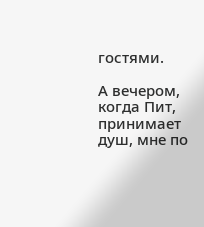гостями.

А вечером, когда Пит, принимает душ, мне по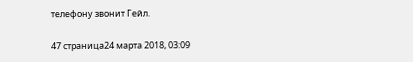телефону звонит Гейл.

47 страница24 марта 2018, 03:09